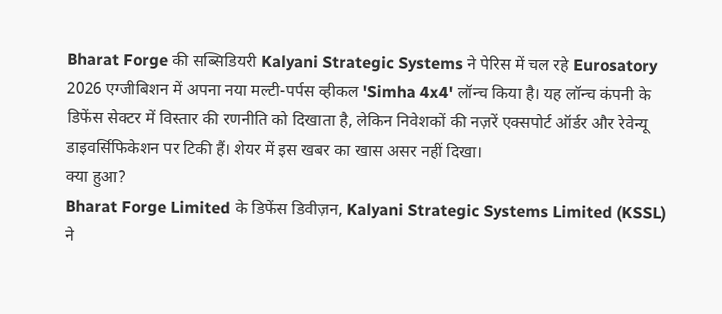Bharat Forge की सब्सिडियरी Kalyani Strategic Systems ने पेरिस में चल रहे Eurosatory 2026 एग्जीबिशन में अपना नया मल्टी-पर्पस व्हीकल 'Simha 4x4' लॉन्च किया है। यह लॉन्च कंपनी के डिफेंस सेक्टर में विस्तार की रणनीति को दिखाता है, लेकिन निवेशकों की नज़रें एक्सपोर्ट ऑर्डर और रेवेन्यू डाइवर्सिफिकेशन पर टिकी हैं। शेयर में इस खबर का खास असर नहीं दिखा।
क्या हुआ?
Bharat Forge Limited के डिफेंस डिवीज़न, Kalyani Strategic Systems Limited (KSSL) ने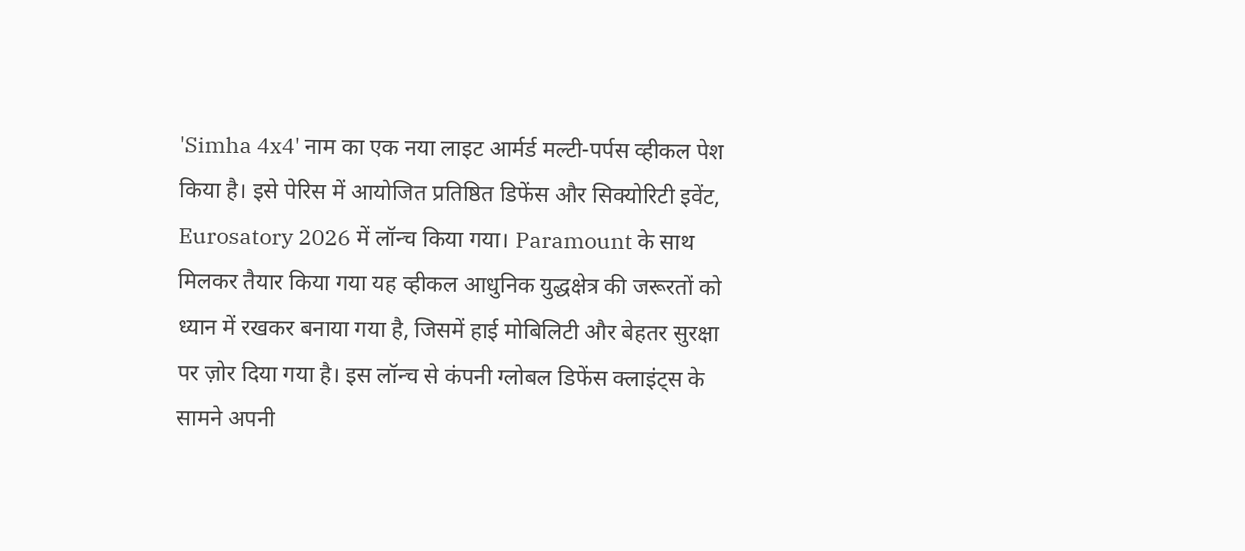'Simha 4x4' नाम का एक नया लाइट आर्मर्ड मल्टी-पर्पस व्हीकल पेश किया है। इसे पेरिस में आयोजित प्रतिष्ठित डिफेंस और सिक्योरिटी इवेंट, Eurosatory 2026 में लॉन्च किया गया। Paramount के साथ मिलकर तैयार किया गया यह व्हीकल आधुनिक युद्धक्षेत्र की जरूरतों को ध्यान में रखकर बनाया गया है, जिसमें हाई मोबिलिटी और बेहतर सुरक्षा पर ज़ोर दिया गया है। इस लॉन्च से कंपनी ग्लोबल डिफेंस क्लाइंट्स के सामने अपनी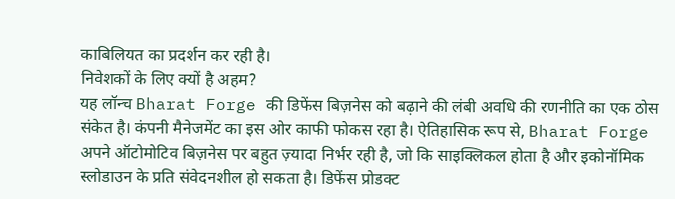काबिलियत का प्रदर्शन कर रही है।
निवेशकों के लिए क्यों है अहम?
यह लॉन्च Bharat Forge की डिफेंस बिज़नेस को बढ़ाने की लंबी अवधि की रणनीति का एक ठोस संकेत है। कंपनी मैनेजमेंट का इस ओर काफी फोकस रहा है। ऐतिहासिक रूप से, Bharat Forge अपने ऑटोमोटिव बिज़नेस पर बहुत ज़्यादा निर्भर रही है, जो कि साइक्लिकल होता है और इकोनॉमिक स्लोडाउन के प्रति संवेदनशील हो सकता है। डिफेंस प्रोडक्ट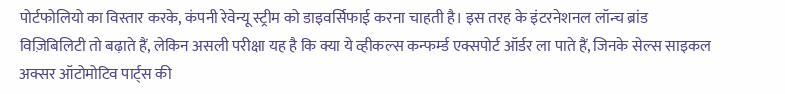पोर्टफोलियो का विस्तार करके, कंपनी रेवेन्यू स्ट्रीम को डाइवर्सिफाई करना चाहती है। इस तरह के इंटरनेशनल लॉन्च ब्रांड विज़िबिलिटी तो बढ़ाते हैं, लेकिन असली परीक्षा यह है कि क्या ये व्हीकल्स कन्फर्म्ड एक्सपोर्ट ऑर्डर ला पाते हैं, जिनके सेल्स साइकल अक्सर ऑटोमोटिव पार्ट्स की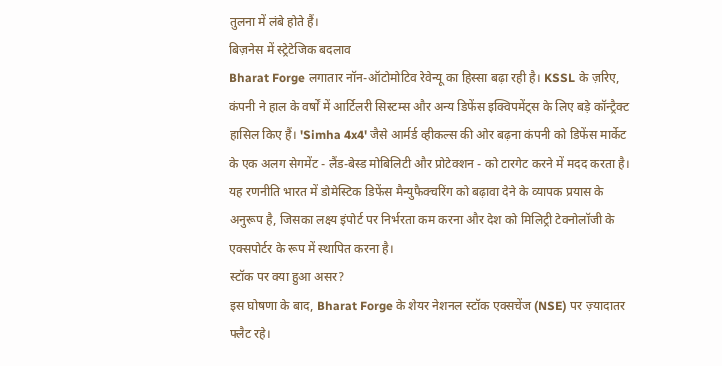तुलना में लंबे होते हैं।
बिज़नेस में स्ट्रेटेजिक बदलाव
Bharat Forge लगातार नॉन-ऑटोमोटिव रेवेन्यू का हिस्सा बढ़ा रही है। KSSL के ज़रिए, कंपनी ने हाल के वर्षों में आर्टिलरी सिस्टम्स और अन्य डिफेंस इक्विपमेंट्स के लिए बड़े कॉन्ट्रैक्ट हासिल किए हैं। 'Simha 4x4' जैसे आर्मर्ड व्हीकल्स की ओर बढ़ना कंपनी को डिफेंस मार्केट के एक अलग सेगमेंट - लैंड-बेस्ड मोबिलिटी और प्रोटेक्शन - को टारगेट करने में मदद करता है। यह रणनीति भारत में डोमेस्टिक डिफेंस मैन्युफैक्चरिंग को बढ़ावा देने के व्यापक प्रयास के अनुरूप है, जिसका लक्ष्य इंपोर्ट पर निर्भरता कम करना और देश को मिलिट्री टेक्नोलॉजी के एक्सपोर्टर के रूप में स्थापित करना है।
स्टॉक पर क्या हुआ असर?
इस घोषणा के बाद, Bharat Forge के शेयर नेशनल स्टॉक एक्सचेंज (NSE) पर ज़्यादातर फ्लैट रहे।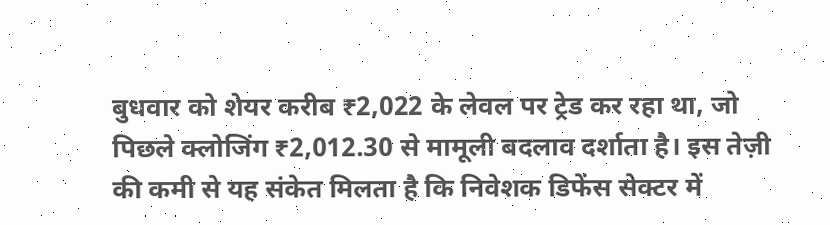बुधवार को शेयर करीब ₹2,022 के लेवल पर ट्रेड कर रहा था, जो पिछले क्लोजिंग ₹2,012.30 से मामूली बदलाव दर्शाता है। इस तेज़ी की कमी से यह संकेत मिलता है कि निवेशक डिफेंस सेक्टर में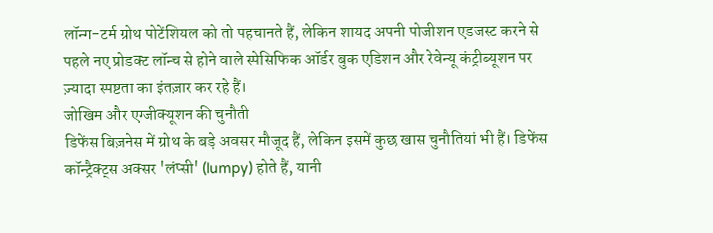लॉन्ग-टर्म ग्रोथ पोटेंशियल को तो पहचानते हैं, लेकिन शायद अपनी पोजीशन एडजस्ट करने से पहले नए प्रोडक्ट लॉन्च से होने वाले स्पेसिफिक ऑर्डर बुक एडिशन और रेवेन्यू कंट्रीब्यूशन पर ज़्यादा स्पष्टता का इंतज़ार कर रहे हैं।
जोखिम और एग्जीक्यूशन की चुनौती
डिफेंस बिज़नेस में ग्रोथ के बड़े अवसर मौजूद हैं, लेकिन इसमें कुछ खास चुनौतियां भी हैं। डिफेंस कॉन्ट्रैक्ट्स अक्सर 'लंप्सी' (lumpy) होते हैं, यानी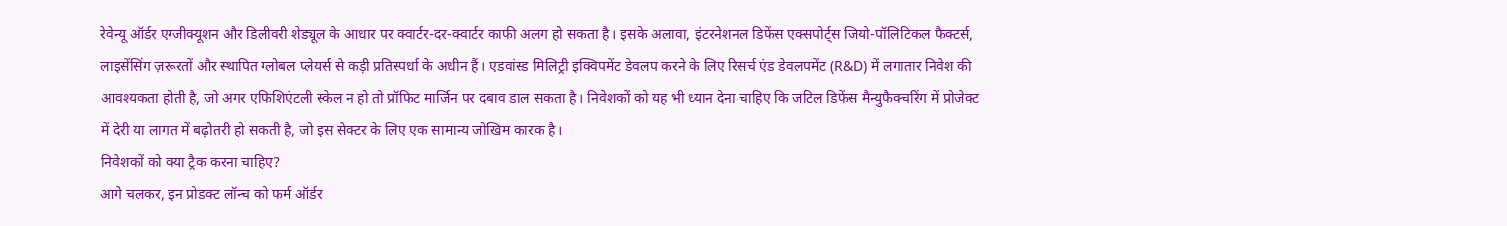रेवेन्यू ऑर्डर एग्जीक्यूशन और डिलीवरी शेड्यूल के आधार पर क्वार्टर-दर-क्वार्टर काफी अलग हो सकता है। इसके अलावा, इंटरनेशनल डिफेंस एक्सपोर्ट्स जियो-पॉलिटिकल फैक्टर्स, लाइसेंसिंग ज़रूरतों और स्थापित ग्लोबल प्लेयर्स से कड़ी प्रतिस्पर्धा के अधीन हैं। एडवांस्ड मिलिट्री इक्विपमेंट डेवलप करने के लिए रिसर्च एंड डेवलपमेंट (R&D) में लगातार निवेश की आवश्यकता होती है, जो अगर एफिशिएंटली स्केल न हो तो प्रॉफिट मार्जिन पर दबाव डाल सकता है। निवेशकों को यह भी ध्यान देना चाहिए कि जटिल डिफेंस मैन्युफैक्चरिंग में प्रोजेक्ट में देरी या लागत में बढ़ोतरी हो सकती है, जो इस सेक्टर के लिए एक सामान्य जोखिम कारक है।
निवेशकों को क्या ट्रैक करना चाहिए?
आगे चलकर, इन प्रोडक्ट लॉन्च को फर्म ऑर्डर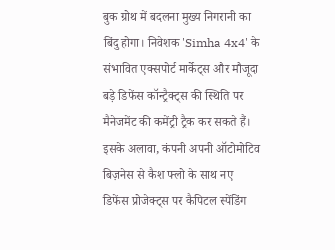बुक ग्रोथ में बदलना मुख्य निगरानी का बिंदु होगा। निवेशक 'Simha 4x4' के संभावित एक्सपोर्ट मार्केट्स और मौजूदा बड़े डिफेंस कॉन्ट्रैक्ट्स की स्थिति पर मैनेजमेंट की कमेंट्री ट्रैक कर सकते हैं। इसके अलावा, कंपनी अपनी ऑटोमोटिव बिज़नेस से कैश फ्लो के साथ नए डिफेंस प्रोजेक्ट्स पर कैपिटल स्पेंडिंग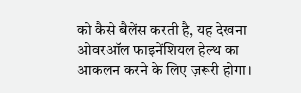को कैसे बैलेंस करती है, यह देखना ओवरऑल फाइनेंशियल हेल्थ का आकलन करने के लिए ज़रूरी होगा।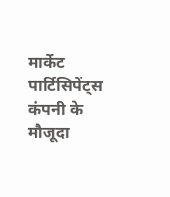मार्केट पार्टिसिपेंट्स कंपनी के मौजूदा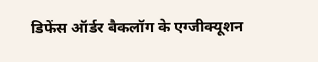डिफेंस ऑर्डर बैकलॉग के एग्जीक्यूशन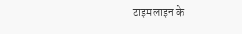टाइमलाइन के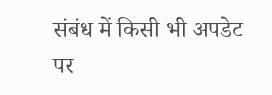संबंध में किसी भी अपडेट पर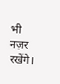भी नज़र रखेंगे।